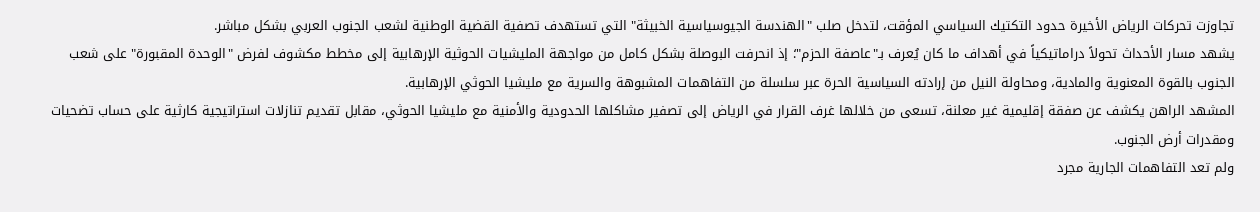تجاوزت تحركات الرياض الأخيرة حدود التكتيك السياسي المؤقت، لتدخل صلب "الهندسة الجيوسياسية الخبيثة" التي تستهدف تصفية القضية الوطنية لشعب الجنوب العربي بشكل مباشر.
يشهد مسار الأحداث تحولاً دراماتيكياً في أهداف ما كان يُعرف بـ"عاصفة الحزم"؛ إذ انحرفت البوصلة بشكل كامل من مواجهة المليشيات الحوثية الإرهابية إلى مخطط مكشوف لفرض "الوحدة المقبورة" على شعب الجنوب بالقوة المعنوية والمادية، ومحاولة النيل من إرادته السياسية الحرة عبر سلسلة من التفاهمات المشبوهة والسرية مع مليشيا الحوثي الإرهابية.
المشهد الراهن يكشف عن صفقة إقليمية غير معلنة، تسعى من خلالها غرف القرار في الرياض إلى تصفير مشاكلها الحدودية والأمنية مع مليشيا الحوثي، مقابل تقديم تنازلات استراتيجية كارثية على حساب تضحيات ومقدرات أرض الجنوب.
ولم تعد التفاهمات الجارية مجرد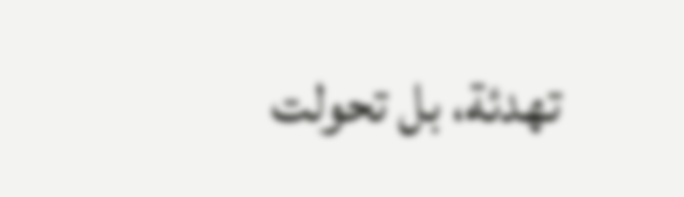تهدئة، بل تحولت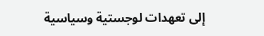إلى تعهدات لوجستية وسياسية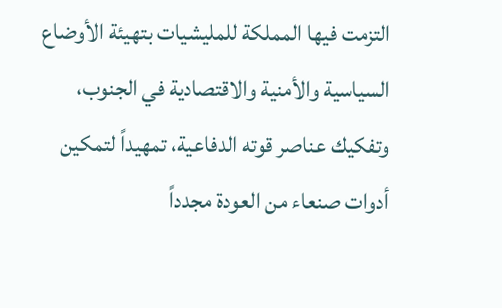التزمت فيها المملكة للمليشيات بتهيئة الأوضاع السياسية والأمنية والاقتصادية في الجنوب، وتفكيك عناصر قوته الدفاعية، تمهيداً لتمكين أدوات صنعاء من العودة مجدداً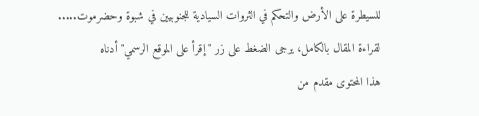للسيطرة على الأرض والتحكم في الثروات السيادية للجنوبيين في شبوة وحضرموت.....
لقراءة المقال بالكامل، يرجى الضغط على زر "إقرأ على الموقع الرسمي" أدناه
هذا المحتوى مقدم من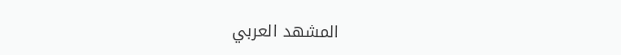المشهد العربي